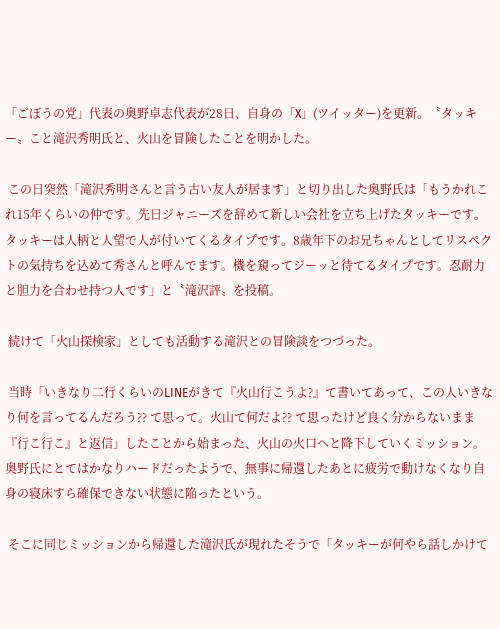「ごぼうの党」代表の奥野卓志代表が28日、自身の「X」(ツイッター)を更新。〝タッキー〟こと滝沢秀明氏と、火山を冒険したことを明かした。

 この日突然「滝沢秀明さんと言う古い友人が居ます」と切り出した奥野氏は「もうかれこれ15年くらいの仲です。先日ジャニーズを辞めて新しい会社を立ち上げたタッキーです。タッキーは人柄と人望で人が付いてくるタイプです。8歳年下のお兄ちゃんとしてリスペクトの気持ちを込めて秀さんと呼んでます。機を窺ってジーッと待てるタイプです。忍耐力と胆力を合わせ持つ人です」と〝滝沢評〟を投稿。

 続けて「火山探検家」としても活動する滝沢との冒険談をつづった。

 当時「いきなり二行くらいのLINEがきて『火山行こうよ?』て書いてあって、この人いきなり何を言ってるんだろう?? て思って。火山て何だよ?? て思ったけど良く分からないまま『行こ行こ』と返信」したことから始まった、火山の火口へと降下していくミッション。奥野氏にとてはかなりハードだったようで、無事に帰還したあとに疲労で動けなくなり自身の寝床すら確保できない状態に陥ったという。

 そこに同じミッションから帰還した滝沢氏が現れたそうで「タッキーが何やら話しかけて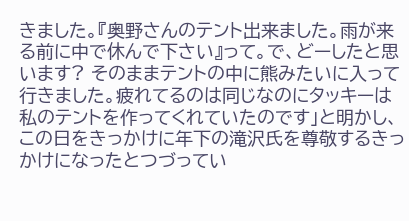きました。『奥野さんのテント出来ました。雨が来る前に中で休んで下さい』って。で、どーしたと思います? そのままテントの中に熊みたいに入って行きました。疲れてるのは同じなのにタッキーは私のテントを作ってくれていたのです」と明かし、この日をきっかけに年下の滝沢氏を尊敬するきっかけになったとつづってい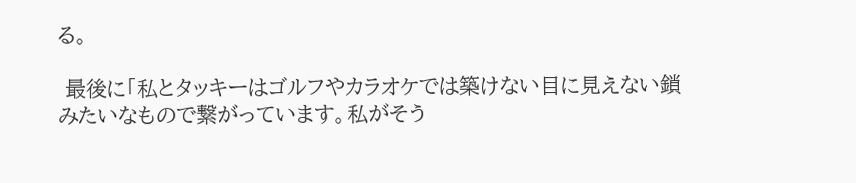る。

 最後に「私とタッキーはゴルフやカラオケでは築けない目に見えない鎖みたいなもので繋がっています。私がそう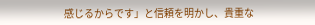感じるからです」と信頼を明かし、貴重な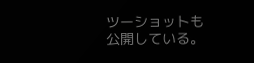ツーショットも公開している。